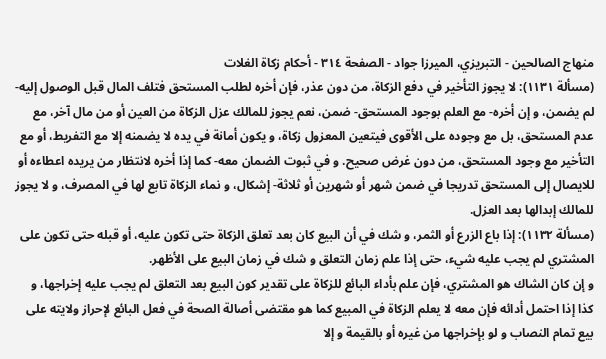منهاج الصالحين - التبريزي، الميرزا جواد - الصفحة ٣١٤ - أحكام زكاة الغلات
(مسألة ١١٣١): لا يجوز التأخير في دفع الزكاة، من دون عذر، فإن أخره لطلب المستحق فتلف المال قبل الوصول إليه- لم يضمن، و إن أخره- مع العلم بوجود المستحق- ضمن، نعم يجوز للمالك عزل الزكاة من العين أو من مال آخر، مع عدم المستحق، بل مع وجوده على الأقوى فيتعين المعزول زكاة، و يكون أمانة في يده لا يضمنه إلا مع التفريط، أو مع التأخير مع وجود المستحق، من دون غرض صحيح. و في ثبوت الضمان معه- كما إذا أخره لانتظار من يريده اعطاءه أو للايصال إلى المستحق تدريجا في ضمن شهر أو شهرين أو ثلاثة- إشكال، و نماء الزكاة تابع لها في المصرف، و لا يجوز للمالك إبدالها بعد العزل.
(مسألة ١١٣٢): إذا باع الزرع أو الثمر، و شك في أن البيع كان بعد تعلق الزكاة حتى تكون عليه، أو قبله حتى تكون على المشتري لم يجب عليه شيء، حتى إذا علم زمان التعلق و شك في زمان البيع على الأظهر.
و إن كان الشاك هو المشتري، فإن علم بأداء البائع للزكاة على تقدير كون البيع بعد التعلق لم يجب عليه إخراجها، و كذا إذا احتمل أدائه فإن معه لا يعلم الزكاة في المبيع كما هو مقتضى أصالة الصحة في فعل البائع لإحراز ولايته على بيع تمام النصاب و لو بإخراجها من غيره أو بالقيمة و إلا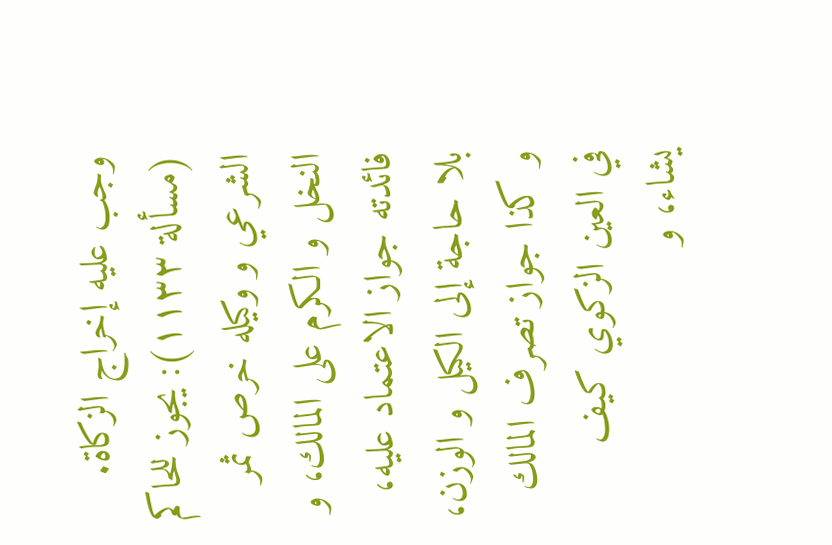وجب عليه إخراج الزكاة.
(مسألة ١١٣٣): يجوز للحاكم الشرعي و وكيله خرص ثمر النخل و الكرم على المالك، و فائدته جواز الاعتماد عليه، بلا حاجة إلى الكيل و الوزن، و كذا جواز تصرف المالك في العين الزكوي كيف يشاء، و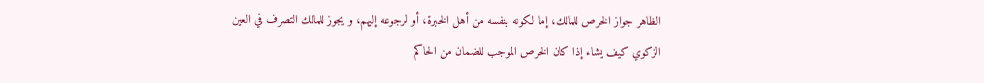الظاهر جواز الخرص للمالك، إما لكونه بنفسه من أهل الخبرة، أو لرجوعه إليهم، و يجوز للمالك التصرف في العين الزكوي كيف يشاء إذا كان الخرص الموجب للضمان من الحاكم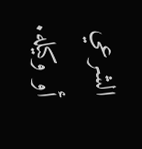الشرعي أو وكيله.